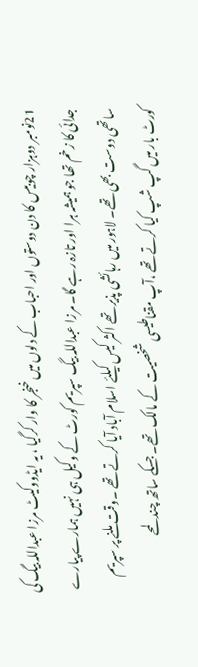21نومبر دوہزار چوبیس کا دن دوستوں اور احباب کے دلوں میں خنجر کا وار کرگیا ، یہ ایڈووکیٹ مرزا عبداللہ بیگ کی جدائی کا زخم تھا جو ہمیشہ ہرا اور تازہ رہے گا۔ مرزا عبداللہ بیگ سپریم کورٹ کے وکیل ہی نہیں ہمارے پیارے ساتھی دوست بھی تھے۔ لاہور میں رہائشی پذیر تھے اکثر کیس کیلئے اسلام آباد آیا کرتے تھے ۔وقت ملنے پر سپریم کورٹ بار میں گپ شپ کیا کرتے تھے ،آپ مقناطیسی شخصیت کے مالک تھے۔ جسکے ساتھ چند لمحے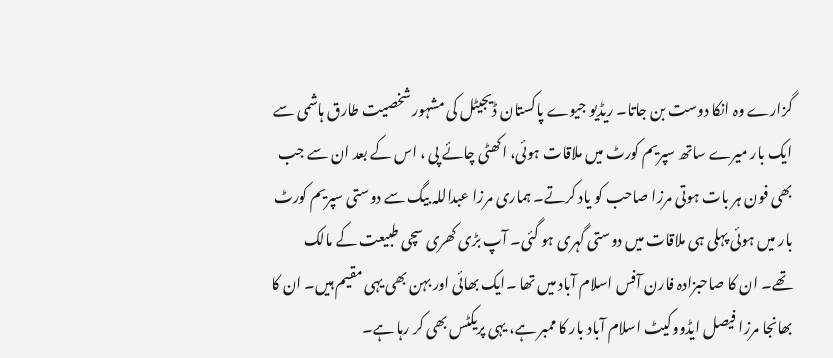گزارے وہ انکا دوست بن جاتا۔ ریڈیو جیوے پاکستان ڈیجیٹل کی مشہور شخصیت طارق ہاشمی سے ایک بار میرے ساتھ سپریم کورٹ میں ملاقات ہوئی، اکھٹی چائے پی ، اس کے بعد ان سے جب بھی فون ہر بات ہوتی مرزا صاحب کو یاد کرتے۔ ہماری مرزا عبداللہ بیگ سے دوستی سپریم کورٹ بار میں ہوئی پہلی ہی ملاقات میں دوستی گہری ہو گئی۔ آپ بڑی کھری سچی طبیعت کے مالک تھے۔ ان کا صاحبزادہ فارن آفس اسلام آباد میں تھا ۔ایک بھائی اور بہن بھی یہی مقیم ہیں۔ ان کا بھانجا مرزا فیصل ایڈووکیٹ اسلام آباد بار کا ممبر ہے، یہی پریکٹس بھی کر رہا ہے۔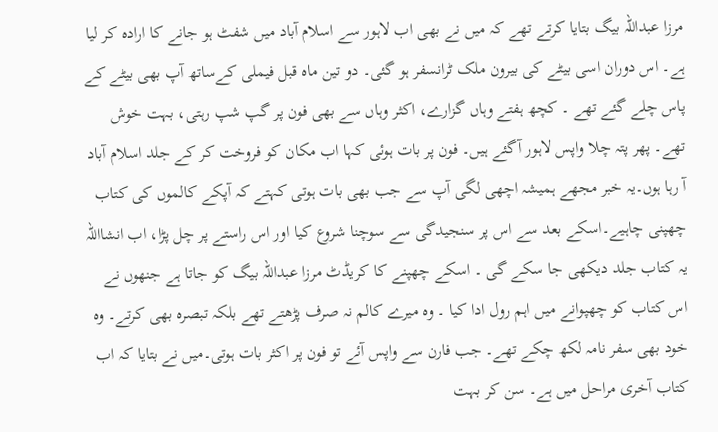مرزا عبداللہ بیگ بتایا کرتے تھے کہ میں نے بھی اب لاہور سے اسلام آباد میں شفٹ ہو جانے کا ارادہ کر لیا ہے۔ اس دوران اسی بیٹے کی بیرون ملک ٹرانسفر ہو گئی۔ دو تین ماہ قبل فیملی کےساتھ آپ بھی بیٹے کے پاس چلے گئے تھے ۔ کچھ ہفتے وہاں گزارے، اکثر وہاں سے بھی فون پر گپ شپ رہتی، بہت خوش تھے۔ پھر پتہ چلا واپس لاہور آگئے ہیں۔ فون پر بات ہوئی کہا اب مکان کو فروخت کر کے جلد اسلام آباد آ رہا ہوں۔یہ خبر مجھے ہمیشہ اچھی لگی آپ سے جب بھی بات ہوتی کہتے کہ آپکے کالموں کی کتاب چھپنی چاہیے۔اسکے بعد سے اس پر سنجیدگی سے سوچنا شروع کیا اور اس راستے پر چل پڑا، اب انشااللہ یہ کتاب جلد دیکھی جا سکے گی ۔ اسکے چھپنے کا کریڈٹ مرزا عبداللہ بیگ کو جاتا ہے جنھوں نے اس کتاب کو چھپوانے میں اہم رول ادا کیا ۔ وہ میرے کالم نہ صرف پڑھتے تھے بلکہ تبصرہ بھی کرتے۔ وہ خود بھی سفر نامہ لکھ چکے تھے۔ جب فارن سے واپس آئے تو فون پر اکثر بات ہوتی۔میں نے بتایا کہ اب کتاب آخری مراحل میں ہے۔ سن کر بہت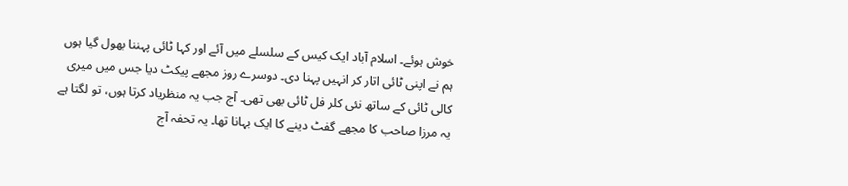خوش ہوئے۔ اسلام آباد ایک کیس کے سلسلے میں آئے اور کہا ٹائی پہننا بھول گیا ہوں ہم نے اپنی ٹائی اتار کر انہیں پہنا دی۔ دوسرے روز مجھے پیکٹ دیا جس میں میری کالی ٹائی کے ساتھ نئی کلر فل ٹائی بھی تھی۔ آج جب یہ منظریاد کرتا ہوں، تو لگتا ہے یہ مرزا صاحب کا مجھے گفٹ دینے کا ایک بہانا تھا۔ یہ تحفہ آج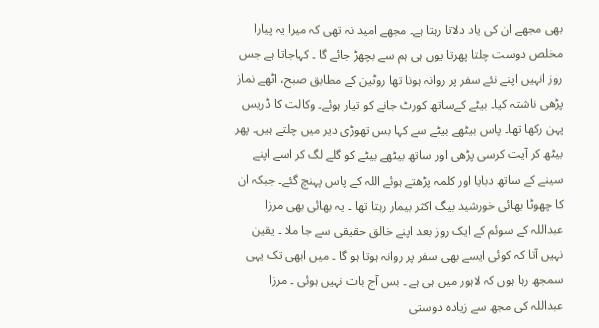بھی مجھے ان کی یاد دلاتا رہتا ہے۔ مجھے امید نہ تھی کہ میرا یہ پیارا مخلص دوست چلتا پھرتا یوں ہی ہم سے بچھڑ جائے گا ۔ کہاجاتا ہے جس روز انہیں اپنے نئے سفر پر روانہ ہونا تھا روٹین کے مطابق صبح، اٹھے نماز پڑھی ناشتہ کیا۔ بیٹے کےساتھ کورٹ جانے کو تیار ہوئے۔ وکالت کا ڈریس پہن رکھا تھا۔ پاس بیٹھے بیٹے سے کہا بس تھوڑی دیر میں چلتے ہیں۔ پھر بیٹھ کر آیت کرسی پڑھی اور ساتھ بیٹھے بیٹے کو گلے لگ کر اسے اپنے سینے کے ساتھ دبایا اور کلمہ پڑھتے ہوئے اللہ کے پاس پہنچ گئے۔ جبکہ ان کا چھوٹا بھائی خورشید بیگ اکثر بیمار رہتا تھا ۔ یہ بھائی بھی مرزا عبداللہ کے سوئم کے ایک روز بعد اپنے خالق حقیقی سے جا ملا ۔ یقین نہیں آتا کہ کوئی ایسے بھی سفر پر روانہ ہوتا ہو گا ۔ میں ابھی تک یہی سمجھ رہا ہوں کہ لاہور میں ہی ہے ۔ بس آج بات نہیں ہوئی ۔ مرزا عبداللہ کی مجھ سے زیادہ دوستی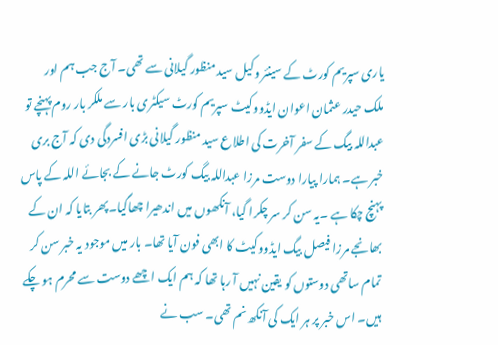یاری سپریم کورٹ کے سینئر وکیل سید منظور گیلانی سے تھی۔ آج جب ہم اور ملک حیدر عثمان اعوان ایڈووکیٹ سپریم کورٹ سیکٹری بار سے ملکر بار روم پہنچے تو عبداللہ بیگ کے سفر آخرت کی اطلاع سید منظور گیلانی بڑی افسردگی دی کہ آج بری خبر ہے۔ ہمارا پیارا دوست مرزا عبداللہ بیگ کورٹ جانے کے بجائے اللہ کے پاس پہنچ چکا ہے ۔یہ سن کر سر چکرا گیا، آنکھوں میں اندھیرا چھاگیا۔پھر بتایا کہ ان کے بھانجے مرزا فیصل بیگ ایڈووکیٹ کا ابھی فون آیا تھا۔ بار میں موجود یہ خبر سن کر تمام ساتھی دوستوں کو یقین نہیں آ رہا تھا کہ ہم ایک اچھے دوست سے محرم ہو چکے ہیں۔ اس خبر پر ہر ایک کی آنکھ نم تھی۔ سب نے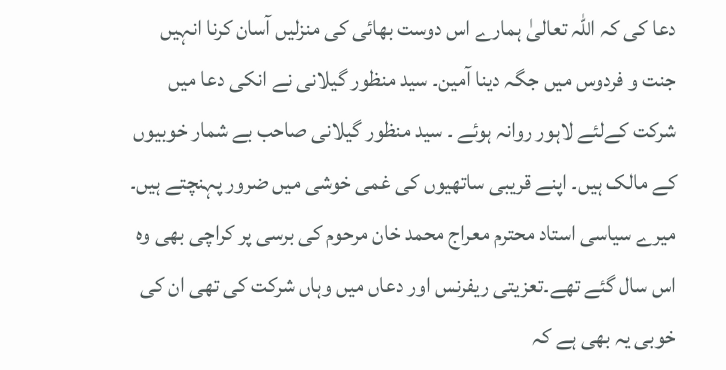دعا کی کہ اللہ تعالیٰ ہمارے اس دوست بھائی کی منزلیں آسان کرنا انہیں جنت و فردوس میں جگہ دینا آمین۔ سید منظور گیلانی نے انکی دعا میں شرکت کےلئے لاہور روانہ ہوئے ۔ سید منظور گیلانی صاحب بے شمار خوبیوں کے مالک ہیں۔ اپنے قریبی ساتھیوں کی غمی خوشی میں ضرور پہنچتے ہیں۔ میرے سیاسی استاد محترم معراج محمد خان مرحوم کی برسی پر کراچی بھی وہ اس سال گئے تھے۔تعزیتی ریفرنس اور دعاں میں وہاں شرکت کی تھی ان کی خوبی یہ بھی ہے کہ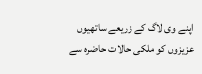اپنے وی لاگ کے زریعے ساتھیوں عزیزوں کو ملکی حالات حاضرہ سے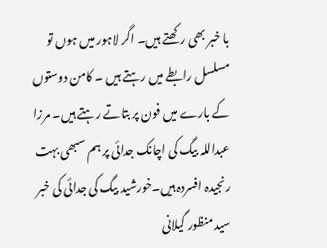با خبر بھی رکھتے ہیں۔ اگر لاہور میں ہوں تو مسلسل رابطے میں رہتے ہیں ۔ کامن دوستوں کے بارے میں فون پر بتاتے رہتے ہیں۔ مرزا عبداللہ بیگ کی اچانک جدائی پر ہم سبھی بہت رنجیدہ افسردہ ہیں۔خورشید بیگ کی جدائی کی خبر سید منظور گیلانی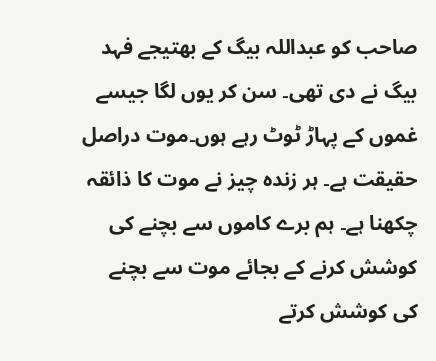صاحب کو عبداللہ بیگ کے بھتیجے فہد بیگ نے دی تھی۔ سن کر یوں لگا جیسے غموں کے پہاڑ ٹوٹ رہے ہوں۔موت دراصل حقیقت ہے۔ ہر زندہ چیز نے موت کا ذائقہ چکھنا ہے۔ ہم برے کاموں سے بچنے کی کوشش کرنے کے بجائے موت سے بچنے کی کوشش کرتے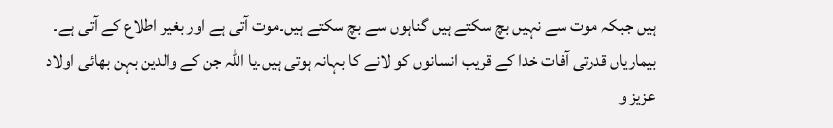ہیں جبکہ موت سے نہیں بچ سکتے ہیں گناہوں سے بچ سکتے ہیں۔موت آتی ہے اور بغیر اطلاع کے آتی ہے۔ بیماریاں قدرتی آفات خدا کے قریب انسانوں کو لانے کا بہانہ ہوتی ہیں۔یا اللہ جن کے والدین بہن بھائی اولاد عزیز و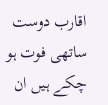اقارب دوست ساتھی فوت ہو چکے ہیں ان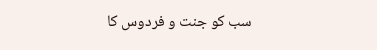سب کو جنت و فردوس کا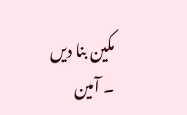مکین بنا دیں ۔ آمین